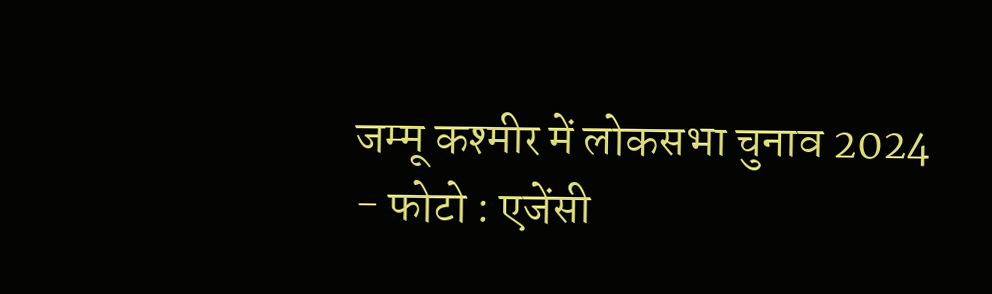जम्मू कश्मीर में लोकसभा चुनाव 2024
- फोटो : एजेंसी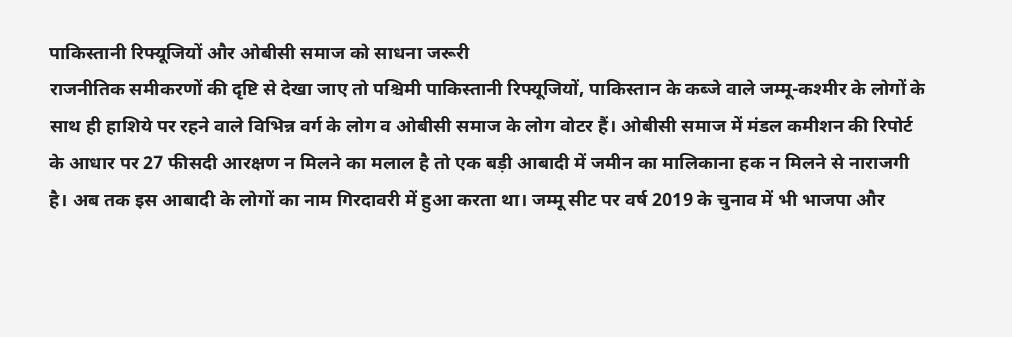पाकिस्तानी रिफ्यूजियों और ओबीसी समाज को साधना जरूरी
राजनीतिक समीकरणों की दृष्टि से देखा जाए तो पश्चिमी पाकिस्तानी रिफ्यूजियों, पाकिस्तान के कब्जे वाले जम्मू-कश्मीर के लोगों के साथ ही हाशिये पर रहने वाले विभिन्न वर्ग के लोग व ओबीसी समाज के लोग वोटर हैं। ओबीसी समाज में मंडल कमीशन की रिपोर्ट के आधार पर 27 फीसदी आरक्षण न मिलने का मलाल है तो एक बड़ी आबादी में जमीन का मालिकाना हक न मिलने से नाराजगी है। अब तक इस आबादी के लोगों का नाम गिरदावरी में हुआ करता था। जम्मू सीट पर वर्ष 2019 के चुनाव में भी भाजपा और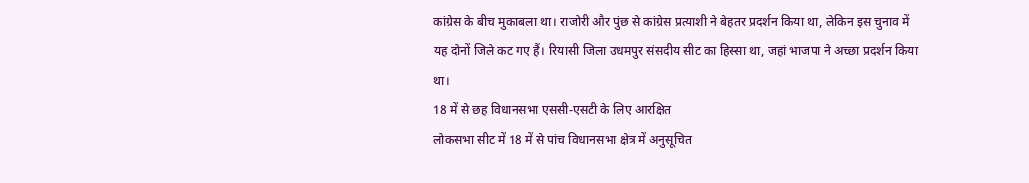कांग्रेस के बीच मुकाबला था। राजोरी और पुंछ से कांग्रेस प्रत्याशी ने बेहतर प्रदर्शन किया था, लेकिन इस चुनाव में यह दोनों जिले कट गए हैं। रियासी जिला उधमपुर संसदीय सीट का हिस्सा था, जहां भाजपा ने अच्छा प्रदर्शन किया था।
18 में से छह विधानसभा एससी-एसटी के लिए आरक्षित
लोकसभा सीट में 18 में से पांच विधानसभा क्षेत्र में अनुसूचित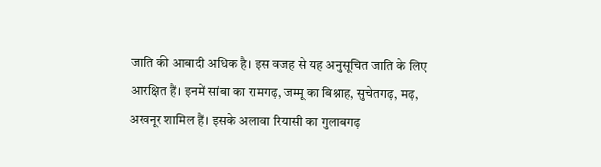जाति की आबादी अधिक है। इस वजह से यह अनुसूचित जाति के लिए आरक्षित हैं। इनमें सांबा का रामगढ़, जम्मू का बिश्नाह, सुचेतगढ़, मढ़, अखनूर शामिल हैं। इसके अलावा रियासी का गुलाबगढ़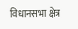विधानसभा क्षेत्र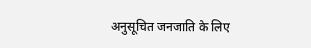अनुसूचित जनजाति के लिए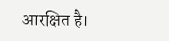आरक्षित है।